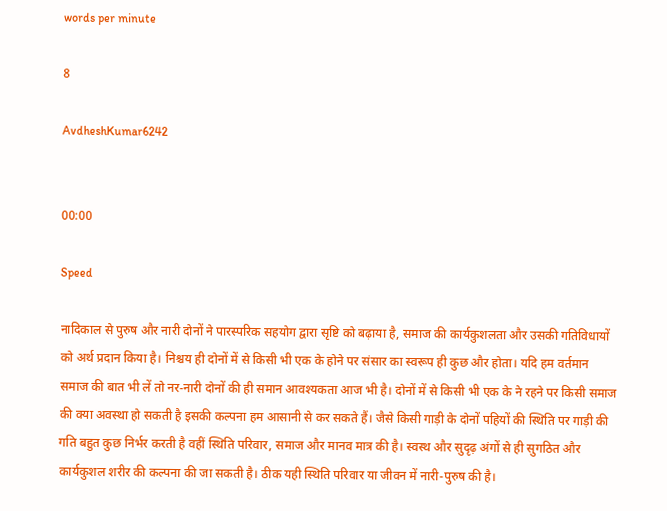words per minute

8

AvdheshKumar6242


00:00

Speed

नादिकाल से पुरुष और नारी दोनों ने पारस्परिक सहयोग द्वारा सृष्टि को बढ़ाया है, समाज की कार्यकुशलता और उसकी गतिविधायों को अर्थ प्रदान किया है। निश्चय ही दोनों में से किसी भी एक के होने पर संसार का स्वरूप ही कुछ और होता। यदि हम वर्तमान समाज की बात भी लें तो नर-नारी दोनों की ही समान आवश्यकता आज भी है। दोनों में से किसी भी एक के ने रहने पर किसी समाज की क्या अवस्था हो सकती है इसकी कल्पना हम आसानी से कर सकते हैं। जैसे किसी गाड़ी के दोनों पहियों की स्थिति पर गाड़ी की गति बहुत कुछ निर्भर करती है वहीं स्थिति परिवार, समाज और मानव मात्र की है। स्वस्थ और सुदृढ़ अंगों से ही सुगठित और कार्यकुशल शरीर की कल्पना की जा सकती है। ठीक यही स्थिति परिवार या जीवन में नारी-पुरुष की है।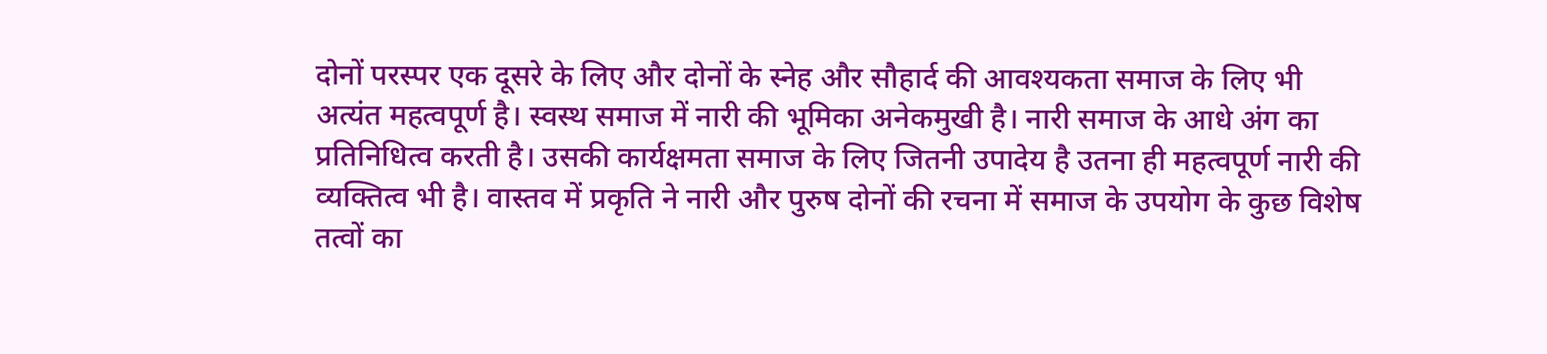दोनों परस्पर एक दूसरे के लिए और दोनों के स्नेह और सौहार्द की आवश्यकता समाज के लिए भी अत्यंत महत्वपूर्ण है। स्वस्थ समाज में नारी की भूमिका अनेकमुखी है। नारी समाज के आधे अंग का प्रतिनिधित्व करती है। उसकी कार्यक्षमता समाज के लिए जितनी उपादेय है उतना ही महत्वपूर्ण नारी की व्यक्तित्व भी है। वास्तव में प्रकृति ने नारी और पुरुष दोनों की रचना में समाज के उपयोग के कुछ विशेष तत्वों का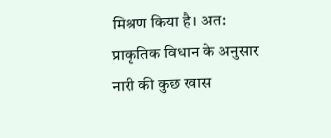मिश्रण किया है। अत: प्राकृतिक विधान के अनुसार नारी की कुछ खास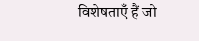विशेषताएँ हैं जो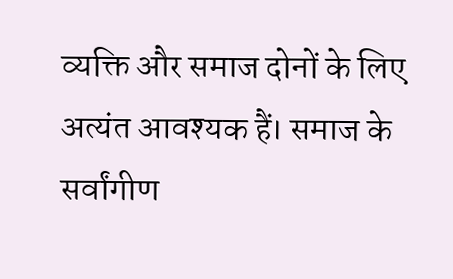व्यक्ति और समाज दोनों के लिए अत्यंत आवश्यक हैं। समाज के सर्वांगीण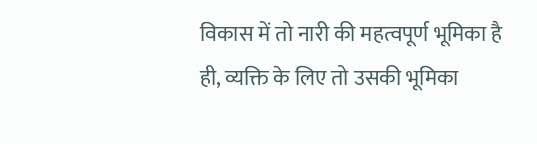विकास में तो नारी की महत्वपूर्ण भूमिका है ही, व्यक्ति के लिए तो उसकी भूमिका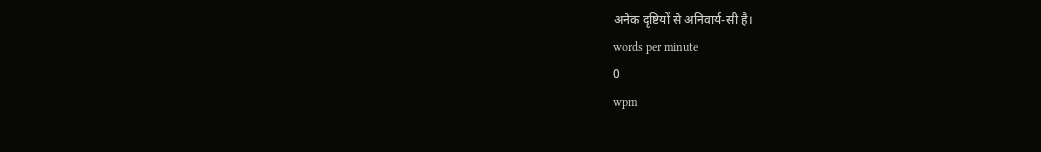अनेक दृष्टियों से अनिवार्य-सी है।
words per minute
0
wpm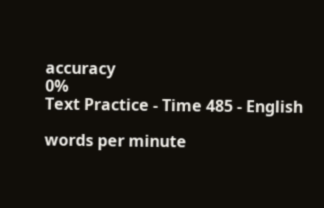accuracy
0%
Text Practice - Time 485 - English

words per minute